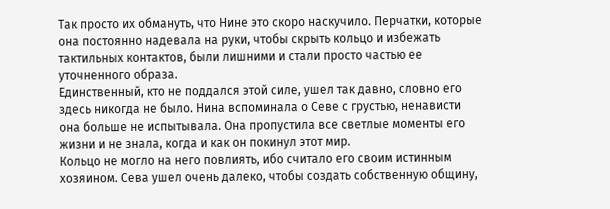Так просто их обмануть, что Нине это скоро наскучило. Перчатки, которые она постоянно надевала на руки, чтобы скрыть кольцо и избежать тактильных контактов, были лишними и стали просто частью ее уточненного образа.
Единственный, кто не поддался этой силе, ушел так давно, словно его здесь никогда не было. Нина вспоминала о Севе с грустью, ненависти она больше не испытывала. Она пропустила все светлые моменты его жизни и не знала, когда и как он покинул этот мир.
Кольцо не могло на него повлиять, ибо считало его своим истинным хозяином. Сева ушел очень далеко, чтобы создать собственную общину,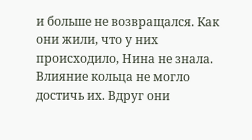и больше не возвращался. Как они жили, что у них происходило, Нина не знала. Влияние кольца не могло достичь их. Вдруг они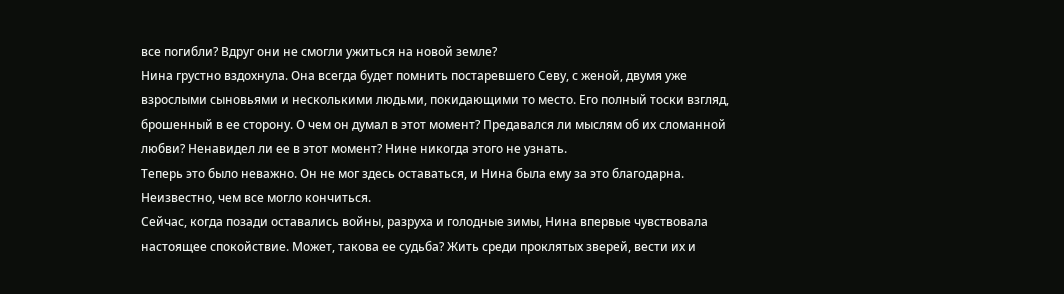все погибли? Вдруг они не смогли ужиться на новой земле?
Нина грустно вздохнула. Она всегда будет помнить постаревшего Севу, с женой, двумя уже взрослыми сыновьями и несколькими людьми, покидающими то место. Его полный тоски взгляд, брошенный в ее сторону. О чем он думал в этот момент? Предавался ли мыслям об их сломанной любви? Ненавидел ли ее в этот момент? Нине никогда этого не узнать.
Теперь это было неважно. Он не мог здесь оставаться, и Нина была ему за это благодарна. Неизвестно, чем все могло кончиться.
Сейчас, когда позади оставались войны, разруха и голодные зимы, Нина впервые чувствовала настоящее спокойствие. Может, такова ее судьба? Жить среди проклятых зверей, вести их и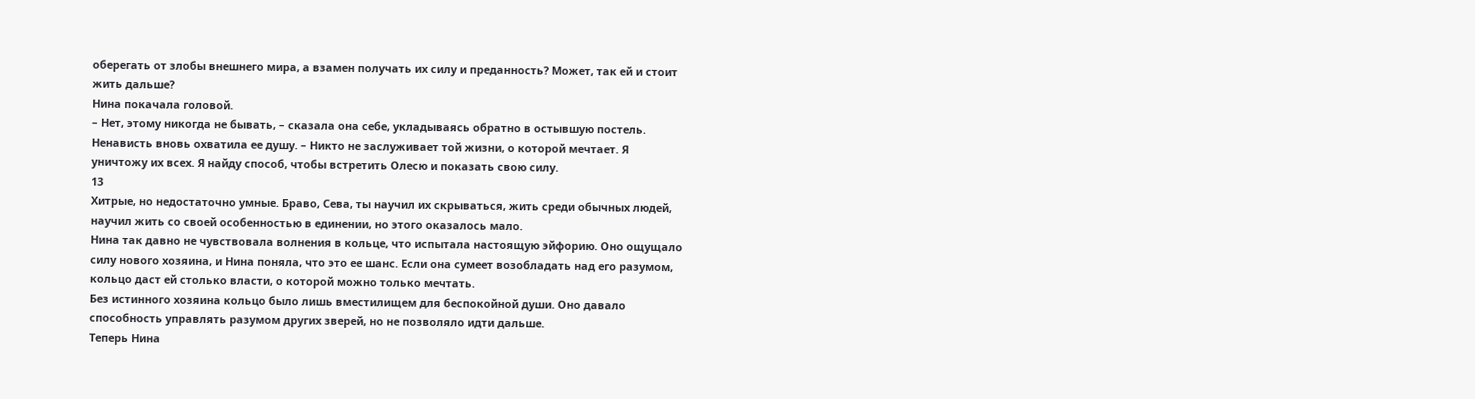оберегать от злобы внешнего мира, а взамен получать их силу и преданность? Может, так ей и стоит жить дальше?
Нина покачала головой.
– Нет, этому никогда не бывать, – сказала она себе, укладываясь обратно в остывшую постель. Ненависть вновь охватила ее душу. – Никто не заслуживает той жизни, о которой мечтает. Я уничтожу их всех. Я найду способ, чтобы встретить Олесю и показать свою силу.
13
Хитрые, но недостаточно умные. Браво, Сева, ты научил их скрываться, жить среди обычных людей, научил жить со своей особенностью в единении, но этого оказалось мало.
Нина так давно не чувствовала волнения в кольце, что испытала настоящую эйфорию. Оно ощущало силу нового хозяина, и Нина поняла, что это ее шанс. Если она сумеет возобладать над его разумом, кольцо даст ей столько власти, о которой можно только мечтать.
Без истинного хозяина кольцо было лишь вместилищем для беспокойной души. Оно давало способность управлять разумом других зверей, но не позволяло идти дальше.
Теперь Нина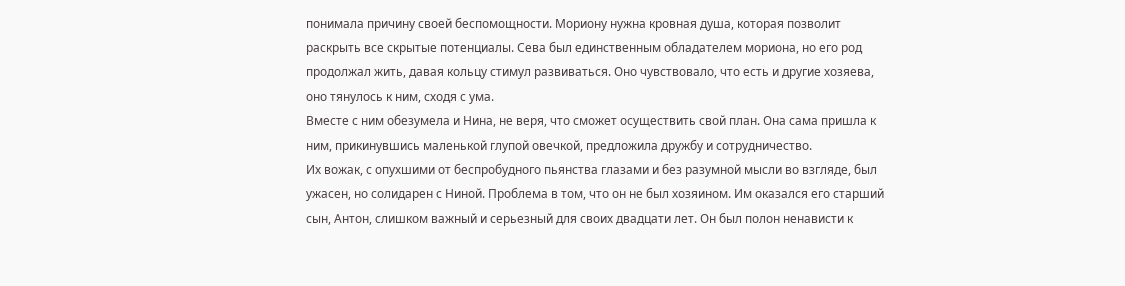понимала причину своей беспомощности. Мориону нужна кровная душа, которая позволит раскрыть все скрытые потенциалы. Сева был единственным обладателем мориона, но его род продолжал жить, давая кольцу стимул развиваться. Оно чувствовало, что есть и другие хозяева, оно тянулось к ним, сходя с ума.
Вместе с ним обезумела и Нина, не веря, что сможет осуществить свой план. Она сама пришла к ним, прикинувшись маленькой глупой овечкой, предложила дружбу и сотрудничество.
Их вожак, с опухшими от беспробудного пьянства глазами и без разумной мысли во взгляде, был ужасен, но солидарен с Ниной. Проблема в том, что он не был хозяином. Им оказался его старший сын, Антон, слишком важный и серьезный для своих двадцати лет. Он был полон ненависти к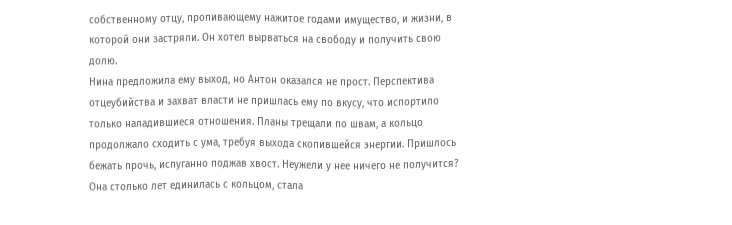собственному отцу, пропивающему нажитое годами имущество, и жизни, в которой они застряли. Он хотел вырваться на свободу и получить свою долю.
Нина предложила ему выход, но Антон оказался не прост. Перспектива отцеубийства и захват власти не пришлась ему по вкусу, что испортило только наладившиеся отношения. Планы трещали по швам, а кольцо продолжало сходить с ума, требуя выхода скопившейся энергии. Пришлось бежать прочь, испуганно поджав хвост. Неужели у нее ничего не получится? Она столько лет единилась с кольцом, стала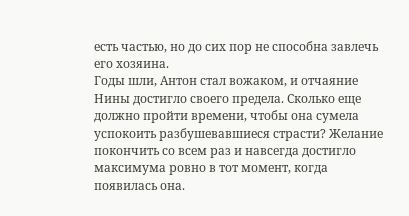есть частью, но до сих пор не способна завлечь его хозяина.
Годы шли, Антон стал вожаком, и отчаяние Нины достигло своего предела. Сколько еще должно пройти времени, чтобы она сумела успокоить разбушевавшиеся страсти? Желание покончить со всем раз и навсегда достигло максимума ровно в тот момент, когда появилась она.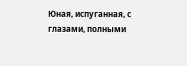Юная, испуганная, с глазами, полными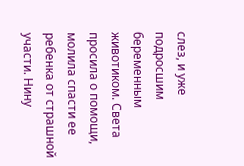слез, и уже подросшим беременным животиком. Света просила о помощи, молила спасти ее ребенка от страшной участи. Нину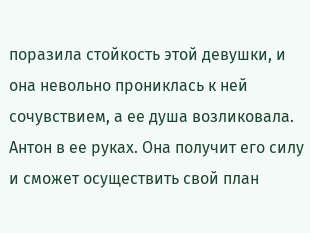поразила стойкость этой девушки, и она невольно прониклась к ней сочувствием, а ее душа возликовала.
Антон в ее руках. Она получит его силу и сможет осуществить свой план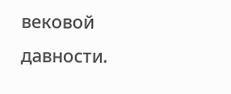вековой давности.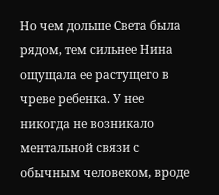Но чем дольше Света была рядом, тем сильнее Нина ощущала ее растущего в чреве ребенка. У нее никогда не возникало ментальной связи с обычным человеком, вроде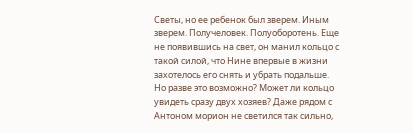Светы, но ее ребенок был зверем. Иным зверем. Получеловек. Полуоборотень. Еще не появившись на свет, он манил кольцо с такой силой, что Нине впервые в жизни захотелось его снять и убрать подальше.
Но разве это возможно? Может ли кольцо увидеть сразу двух хозяев? Даже рядом с Антоном морион не светился так сильно,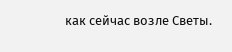как сейчас возле Светы.